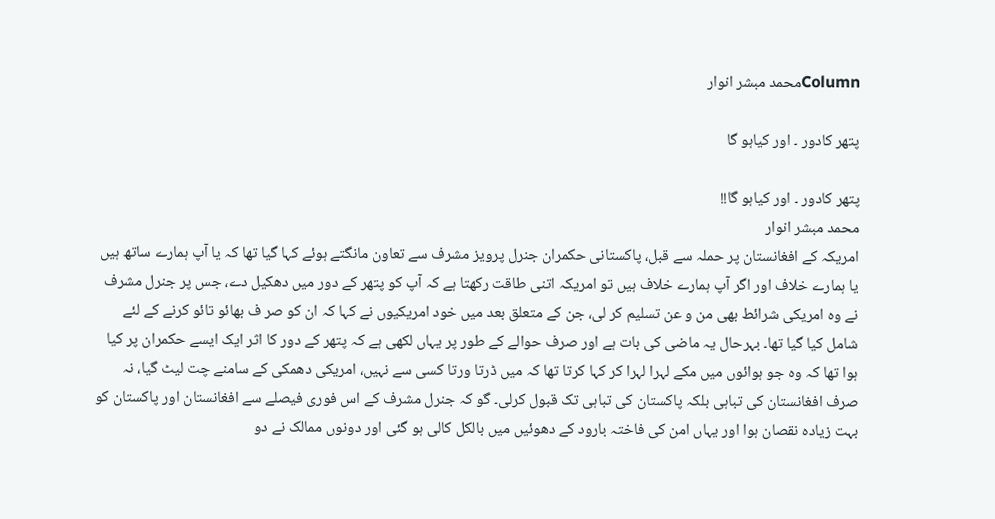Columnمحمد مبشر انوار

پتھر کادور ۔ اور کیاہو گا

پتھر کادور ۔ اور کیاہو گا!!
محمد مبشر انوار
امریکہ کے افغانستان پر حملہ سے قبل، پاکستانی حکمران جنرل پرویز مشرف سے تعاون مانگتے ہوئے کہا گیا تھا کہ یا آپ ہمارے ساتھ ہیں یا ہمارے خلاف اور اگر آپ ہمارے خلاف ہیں تو امریکہ اتنی طاقت رکھتا ہے کہ آپ کو پتھر کے دور میں دھکیل دے، جس پر جنرل مشرف نے وہ امریکی شرائط بھی من و عن تسلیم کر لی، جن کے متعلق بعد میں خود امریکیوں نے کہا کہ ان کو صر ف بھائو تائو کرنے کے لئے شامل کیا گیا تھا۔ بہرحال یہ ماضی کی بات ہے اور صرف حوالے کے طور پر یہاں لکھی ہے کہ پتھر کے دور کا اثر ایک ایسے حکمران پر کیا ہوا تھا کہ وہ جو ہوائوں میں مکے لہرا لہرا کر کہا کرتا تھا کہ میں ڈرتا ورتا کسی سے نہیں، امریکی دھمکی کے سامنے چت لیٹ گیا، نہ صرف افغانستان کی تباہی بلکہ پاکستان کی تباہی تک قبول کرلی۔ گو کہ جنرل مشرف کے اس فوری فیصلے سے افغانستان اور پاکستان کو بہت زیادہ نقصان ہوا اور یہاں امن کی فاختہ بارود کے دھوئیں میں بالکل کالی ہو گئی اور دونوں ممالک نے دو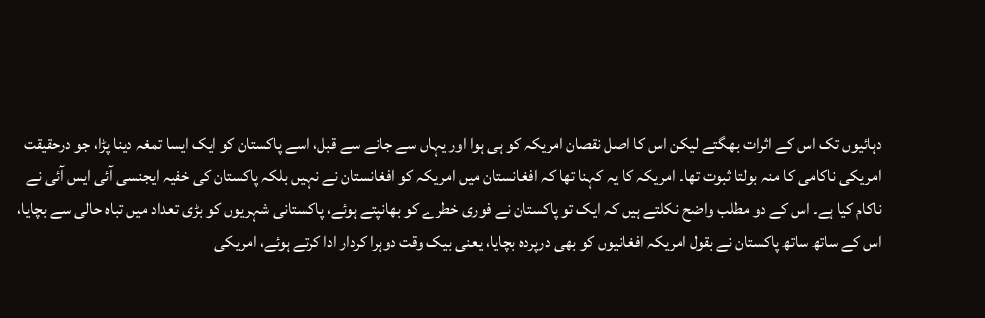دہائیوں تک اس کے اثرات بھگتے لیکن اس کا اصل نقصان امریکہ کو ہی ہوا اور یہاں سے جانے سے قبل، اسے پاکستان کو ایک ایسا تمغہ دینا پڑا، جو درحقیقت امریکی ناکامی کا منہ بولتا ثبوت تھا۔ امریکہ کا یہ کہنا تھا کہ افغانستان میں امریکہ کو افغانستان نے نہیں بلکہ پاکستان کی خفیہ ایجنسی آئی ایس آئی نے ناکام کیا ہے۔ اس کے دو مطلب واضح نکلتے ہیں کہ ایک تو پاکستان نے فوری خطرے کو بھانپتے ہوئے، پاکستانی شہریوں کو بڑی تعداد میں تباہ حالی سے بچایا، اس کے ساتھ ساتھ پاکستان نے بقول امریکہ افغانیوں کو بھی درپردہ بچایا، یعنی بیک وقت دوہرا کردار ادا کرتے ہوئے، امریکی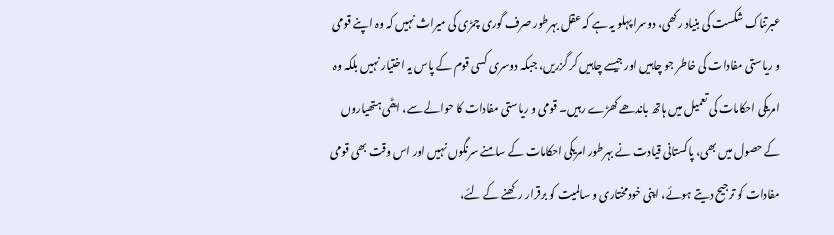عبرتناک شکست کی بنیاد رکھی، دوسرا پہلو یہ ہے کہ عقل بہرطور صرف گوری چمڑی کی میراث نہیں کہ وہ اپنے قومی و ریاستی مفادات کی خاطر جو چاہیں اور جیسے چاہیں کر گزریں، جبکہ دوسری کسی قوم کے پاس یہ اختیار نہیں بلکہ وہ امریکی احکامات کی تعمیل میں ہاتھ باندھے کھڑے رہیں۔ قومی و ریاستی مفادات کا حوالے سے، ایٹمی ہتھیاروں کے حصول میں بھی، پاکستانی قیادت نے بہرطور امریکی احکامات کے سامنے سرنگوں نہیں اور اس وقت بھی قومی مفادات کو ترجیح دیتے ہوئے، اپنی خودمختاری و سالمیت کو برقرار رکھنے کے لئے،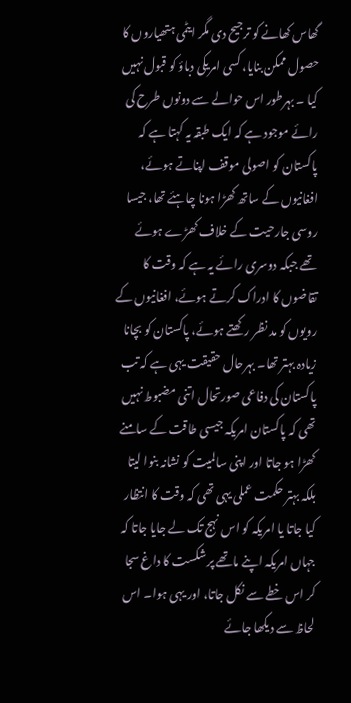گھاس کھانے کو ترجیح دی مگر ایٹمی ہتھیاروں کا حصول ممکن بنایا، کسی امریکی دباؤ کو قبول نہیں کیا ۔ بہرطور اس حوالے سے دونوں طرح کی رائے موجود ہے کہ ایک طبقہ یہ کہتا ہے کہ پاکستان کو اصولی موقف اپناتے ہوئے، افغانیوں کے ساتھ کھڑا ہونا چاہئے تھا، جیسا روسی جارحیت کے خلاف کھڑے ہوئے تھے جبکہ دوسری رائے یہ ہے کہ وقت کا تقاضوں کا ادراک کرتے ہوئے، افغانیوں کے رویوں کو مد نظر رکھتے ہوئے، پاکستان کو بچانا زیادہ بہتر تھا۔ بہرحال حقیقت یہی ہے کہ تب پاکستان کی دفاعی صورتحال اتنی مضبوط نہیں تھی کہ پاکستان امریکہ جیسی طاقت کے سامنے کھڑا ہو جاتا اور اپنی سالمیت کو نشانہ بنوا لیتا بلکہ بہتر حکمت عملی یہی تھی کہ وقت کا انتظار کیا جاتا یا امریکہ کو اس نہج تک لے جایا جاتا کہ جہاں امریکہ اپنے ماتھے پر شکست کا داغ سجا کر اس خطے سے نکل جاتا، اور یہی ہوا۔ اس لحاظ سے دیکھا جائے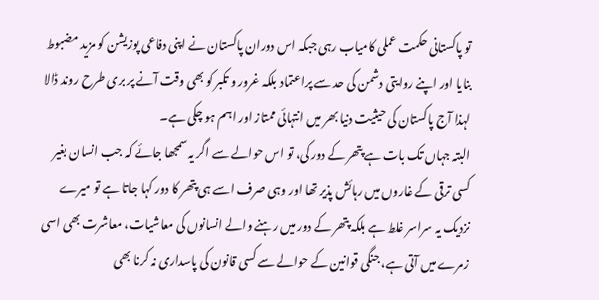تو پاکستانی حکمت عملی کامیاب رہی جبکہ اس دوران پاکستان نے اپنی دفاعی پوزیشن کو مزید مضبوط بنایا اور اپنے روایتی دشمن کی حد سے پراعتماد بلکہ غرور و تکبر کو بھی وقت آنے پر بری طرح روند ڈالا لہذا آج پاکستان کی حیثیت دنیا بھر میں انتہائی ممتاز اور اہم ہو چکی ہے۔
البتہ جہاں تک بات ہے پتھر کے دور کی، تو اس حوالے سے اگر یہ سمجھا جائے کہ جب انسان بغیر کسی ترقی کے غاروں میں رہائش پذیر تھا اور وہی صرف اسے ہی پتھر کا دور کہا جاتا ہے تو میرے نزدیک یہ سراسر غلط ہے بلکہ پتھر کے دور میں رہنے والے انسانوں کی معاشیات، معاشرت بھی اسی زمرے میں آتی ہے، جنگی قوانین کے حوالے سے کسی قانون کی پاسداری نہ کرنا بھی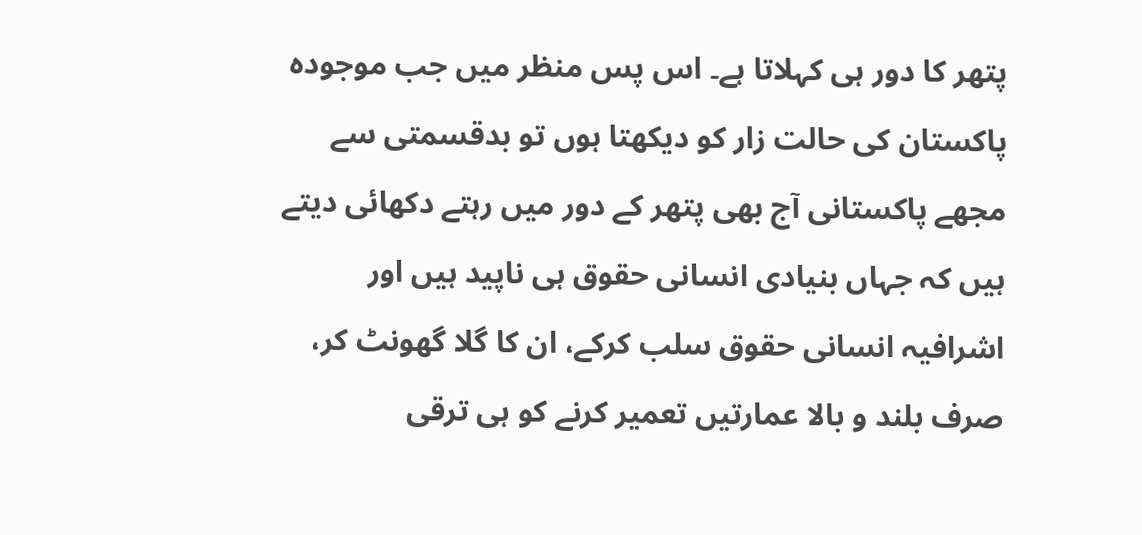پتھر کا دور ہی کہلاتا ہے۔ اس پس منظر میں جب موجودہ پاکستان کی حالت زار کو دیکھتا ہوں تو بدقسمتی سے مجھے پاکستانی آج بھی پتھر کے دور میں رہتے دکھائی دیتے ہیں کہ جہاں بنیادی انسانی حقوق ہی ناپید ہیں اور اشرافیہ انسانی حقوق سلب کرکے، ان کا گلا گھونٹ کر، صرف بلند و بالا عمارتیں تعمیر کرنے کو ہی ترقی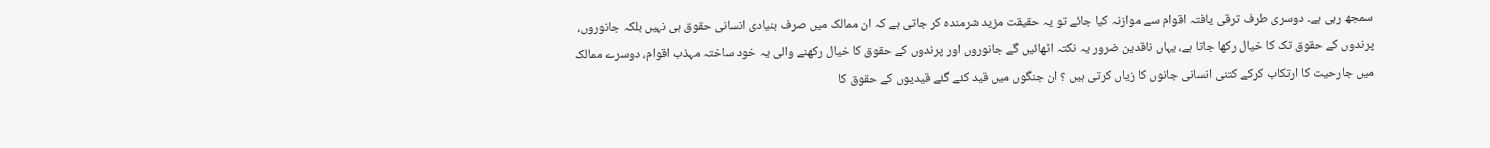سمجھ رہی ہے۔ دوسری طرف ترقی یافتہ اقوام سے موازنہ کیا جائے تو یہ حقیقت مزید شرمندہ کر جاتی ہے کہ ان ممالک میں صرف بنیادی انسانی حقوق ہی نہیں بلکہ جانوروں، پرندوں کے حقوق تک کا خیال رکھا جاتا ہے، یہاں ناقدین ضرور یہ نکتہ اٹھائیں گے جانوروں اور پرندوں کے حقوق کا خیال رکھنے والی یہ خود ساختہ مہذب اقوام، دوسرے ممالک میں جارحیت کا ارتکاب کرکے کتنی انسانی جانوں کا زیاں کرتی ہیں ؟ ان جنگوں میں قید کئے گئے قیدیوں کے حقوق کا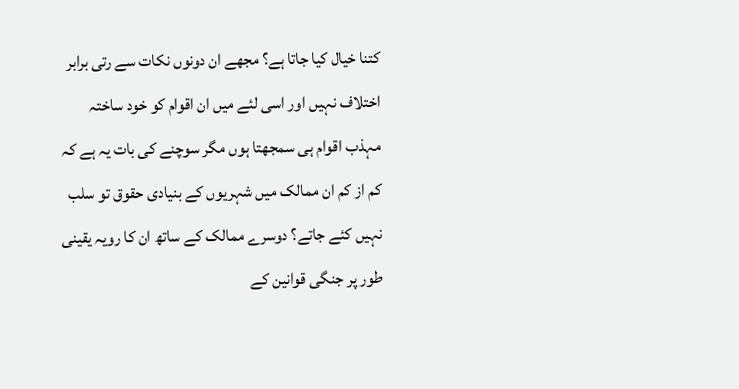کتنا خیال کیا جاتا ہے؟ مجھے ان دونوں نکات سے رتی برابر اختلاف نہیں اور اسی لئے میں ان اقوام کو خود ساختہ مہذب اقوام ہی سمجھتا ہوں مگر سوچنے کی بات یہ ہے کہ کم از کم ان ممالک میں شہریوں کے بنیادی حقوق تو سلب نہیں کئے جاتے؟ دوسرے ممالک کے ساتھ ان کا رویہ یقینی طور پر جنگی قوانین کے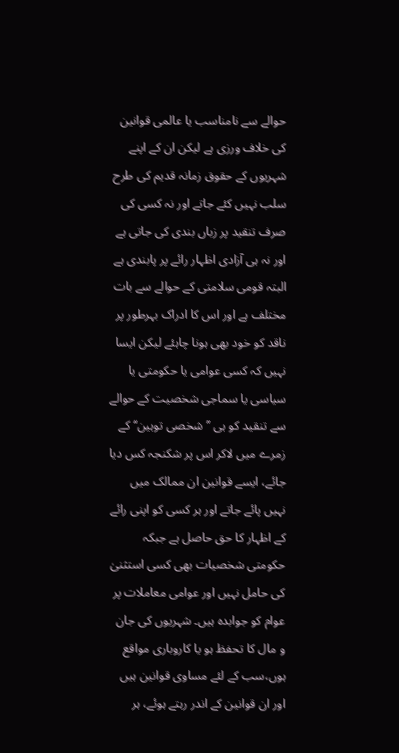حوالے سے نامناسب یا عالمی قوانین کی خلاف ورزی ہے لیکن ان کے اپنے شہریوں کے حقوق زمانہ قدیم کی طرح سلب نہیں کئے جاتے اور نہ کسی کی صرف تنقید پر زباں بندی کی جاتی ہے اور نہ ہی آزادی اظہار رائے پر پابندی ہے البتہ قومی سلامتی کے حوالے سے بات مختلف ہے اور اس کا ادراک بہرطور پر ناقد کو خود بھی ہونا چاہئے لیکن ایسا نہیں کہ کسی عوامی یا حکومتی یا سیاسی یا سماجی شخصیت کے حوالے سے تنقید کو ہی ’’ شخصی توہین‘‘ کے زمرے میں لاکر اس پر شکنجہ کس دیا جائے، ایسے قوانین ان ممالک میں نہیں پائے جاتے اور ہر کسی کو اپنی رائے کے اظہار کا حق حاصل ہے جبکہ حکومتی شخصیات بھی کسی استثنیٰ کی حامل نہیں اور عوامی معاملات پر عوام کو جوابدہ ہیں۔ شہریوں کی جان و مال کا تحفظ ہو یا کاروباری مواقع ہوں،سب کے لئے مساوی قوانین ہیں اور ان قوانین کے اندر رہتے ہوئے، ہر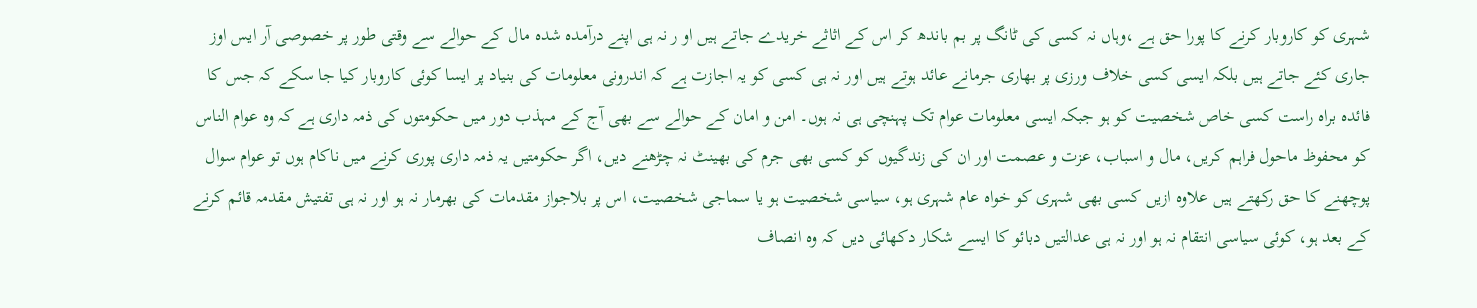شہری کو کاروبار کرنے کا پورا حق ہے ،وہاں نہ کسی کی ٹانگ پر بم باندھ کر اس کے اثاثے خریدے جاتے ہیں او ر نہ ہی اپنے درآمدہ شدہ مال کے حوالے سے وقتی طور پر خصوصی آر ایس اوز جاری کئے جاتے ہیں بلکہ ایسی کسی خلاف ورزی پر بھاری جرمانے عائد ہوتے ہیں اور نہ ہی کسی کو یہ اجازت ہے کہ اندرونی معلومات کی بنیاد پر ایسا کوئی کاروبار کیا جا سکے کہ جس کا فائدہ براہ راست کسی خاص شخصیت کو ہو جبکہ ایسی معلومات عوام تک پہنچی ہی نہ ہوں۔ امن و امان کے حوالے سے بھی آج کے مہذب دور میں حکومتوں کی ذمہ داری ہے کہ وہ عوام الناس کو محفوظ ماحول فراہم کریں، مال و اسباب، عزت و عصمت اور ان کی زندگیوں کو کسی بھی جرم کی بھینٹ نہ چڑھنے دیں، اگر حکومتیں یہ ذمہ داری پوری کرنے میں ناکام ہوں تو عوام سوال پوچھنے کا حق رکھتے ہیں علاوہ ازیں کسی بھی شہری کو خواہ عام شہری ہو، سیاسی شخصیت ہو یا سماجی شخصیت، اس پر بلاجواز مقدمات کی بھرمار نہ ہو اور نہ ہی تفتیش مقدمہ قائم کرنے کے بعد ہو، کوئی سیاسی انتقام نہ ہو اور نہ ہی عدالتیں دبائو کا ایسے شکار دکھائی دیں کہ وہ انصاف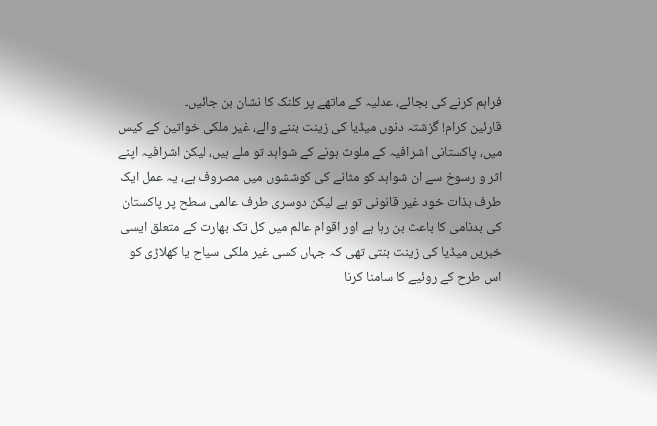فراہم کرنے کی بجائے، عدلیہ کے ماتھے پر کلنک کا نشان بن جائیں۔
قارئین کرام! گزشتہ دنوں میڈیا کی زینت بننے والے، غیر ملکی خواتین کے کیس میں، پاکستانی اشرافیہ کے ملوث ہونے کے شواہد تو ملے ہیں، لیکن اشرافیہ اپنے اثر و رسوخ سے ان شواہد کو مٹانے کی کوششوں میں مصروف ہے، یہ عمل ایک طرف بذات خود غیر قانونی تو ہے لیکن دوسری طرف عالمی سطح پر پاکستان کی بدنامی کا باعث بن رہا ہے اور اقوام عالم میں کل تک بھارت کے متعلق ایسی خبریں میڈیا کی زینت بنتی تھی کہ جہاں کسی غیر ملکی سیاح یا کھلاڑی کو اس طرح کے روئیے کا سامنا کرنا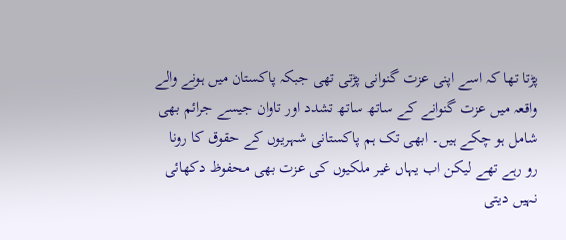پڑتا تھا کہ اسے اپنی عزت گنوانی پڑتی تھی جبکہ پاکستان میں ہونے والے واقعہ میں عزت گنوانے کے ساتھ ساتھ تشدد اور تاوان جیسے جرائم بھی شامل ہو چکے ہیں۔ ابھی تک ہم پاکستانی شہریوں کے حقوق کا رونا رو رہے تھے لیکن اب یہاں غیر ملکیوں کی عزت بھی محفوظ دکھائی نہیں دیتی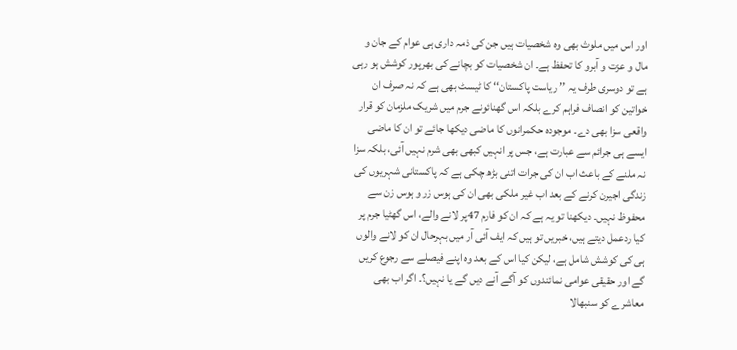اور اس میں ملوث بھی وہ شخصیات ہیں جن کی ذمہ داری ہی عوام کے جان و مال و عزت و آبرو کا تحفظ ہے۔ ان شخصیات کو بچانے کی بھرپور کوشش ہو رہی ہے تو دوسری طرف یہ ’’ ریاست پاکستان‘‘ کا ٹیسٹ بھی ہے کہ نہ صرف ان خواتین کو انصاف فراہم کرے بلکہ اس گھنائونے جرم میں شریک ملزمان کو قرار واقعی سزا بھی دے۔ موجودہ حکمرانوں کا ماضی دیکھا جائے تو ان کا ماضی ایسے ہی جرائم سے عبارت ہے، جس پر انہیں کبھی بھی شرم نہیں آئی، بلکہ سزا نہ ملنے کے باعث اب ان کی جرات اتنی بڑھ چکی ہے کہ پاکستانی شہریوں کی زندگی اجیرن کرنے کے بعد اب غیر ملکی بھی ان کی ہوس زر و ہوس زن سے محفوظ نہیں۔ دیکھنا تو یہ ہے کہ ان کو فارم 47پر لانے والے، اس گھٹیا جرم پر کیا ردعمل دیتے ہیں، خبریں تو ہیں کہ ایف آئی آر میں بہرحال ان کو لانے والوں ہی کی کوشش شامل ہے، لیکن کیا اس کے بعد وہ اپنے فیصلے سے رجوع کریں گے اور حقیقی عوامی نمائندوں کو آگے آنے دیں گے یا نہیں؟۔ اگر اب بھی معاشرے کو سنبھالا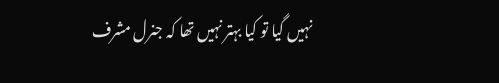نہیں گیا تو کیا بہتر نہیں تھا کہ جنرل مشرف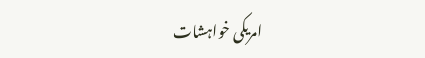امریکی خواہشات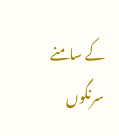کے سامنے سرنگوں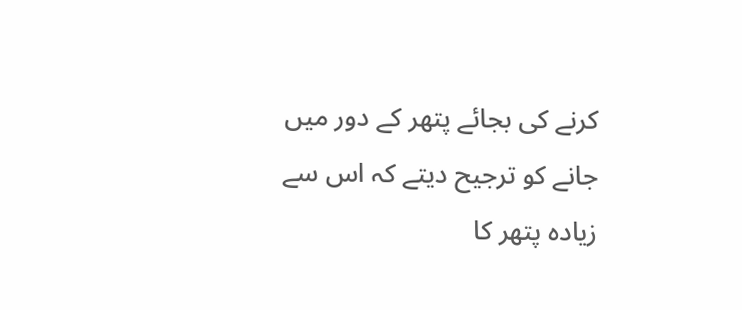کرنے کی بجائے پتھر کے دور میں جانے کو ترجیح دیتے کہ اس سے زیادہ پتھر کا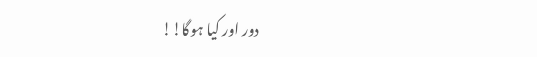دور اور کیا ہوگا!!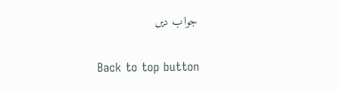جواب دیں

Back to top button